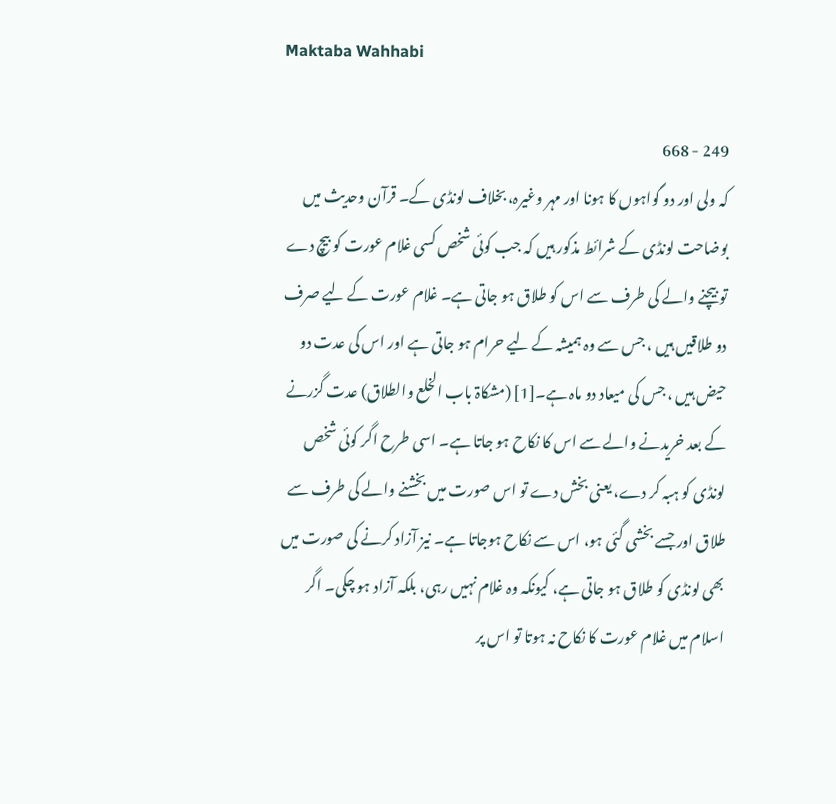Maktaba Wahhabi

249 - 668
کہ ولی اور دو گواہوں کا ہونا اور مہر وغیرہ، بخلاف لونڈی کے۔ قرآن وحدیث میں بوضاحت لونڈی کے شرائط مذکور ہیں کہ جب کوئی شخص کسی غلام عورت کو بیچ دے تو بیچنے والے کی طرف سے اس کو طلاق ہو جاتی ہے۔ غلام عورت کے لیے صرف دو طلاقیں ہیں ، جس سے وہ ہمیشہ کے لیے حرام ہو جاتی ہے اور اس کی عدت دو حیض ہیں ، جس کی میعاد دو ماہ ہے۔[1] (مشکاۃ باب الخلع والطلاق) عدت گزرنے کے بعد خریدنے والے سے اس کا نکاح ہو جاتا ہے۔ اسی طرح اگر کوئی شخص لونڈی کو ہبہ کر دے، یعنی بخش دے تو اس صورت میں بخشنے والے کی طرف سے طلاق اور جسے بخشی گئی ہو، اس سے نکاح ہوجاتا ہے۔ نیز آزاد کرنے کی صورت میں بھی لونڈی کو طلاق ہو جاتی ہے، کیونکہ وہ غلام نہیں رہی، بلکہ آزاد ہو چکی۔ اگر اسلام میں غلام عورت کا نکاح نہ ہوتا تو اس پر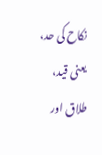نکاح کی حد، یعنی قید، طلاق اور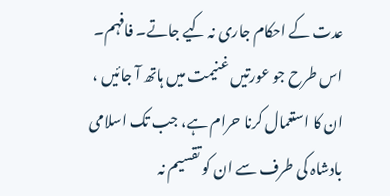عدت کے احکام جاری نہ کیے جاتے۔ فافہم۔ اس طرح جو عورتیں غنیمت میں ہاتھ آ جائیں ، ان کا استعمال کرنا حرام ہے، جب تک اسلامی بادشاہ کی طرف سے ان کو تقسیم نہ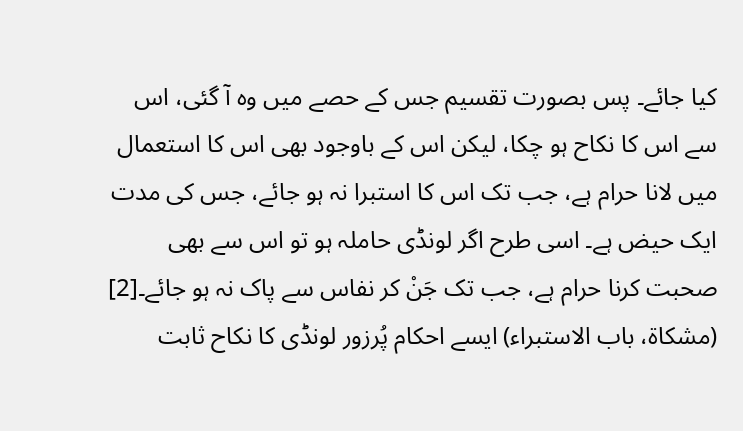کیا جائے۔ پس بصورت تقسیم جس کے حصے میں وہ آ گئی، اس سے اس کا نکاح ہو چکا، لیکن اس کے باوجود بھی اس کا استعمال میں لانا حرام ہے، جب تک اس کا استبرا نہ ہو جائے، جس کی مدت ایک حیض ہے۔ اسی طرح اگر لونڈی حاملہ ہو تو اس سے بھی صحبت کرنا حرام ہے، جب تک جَنْ کر نفاس سے پاک نہ ہو جائے۔[2] (مشکاۃ، باب الاستبراء) ایسے احکام پُرزور لونڈی کا نکاح ثابت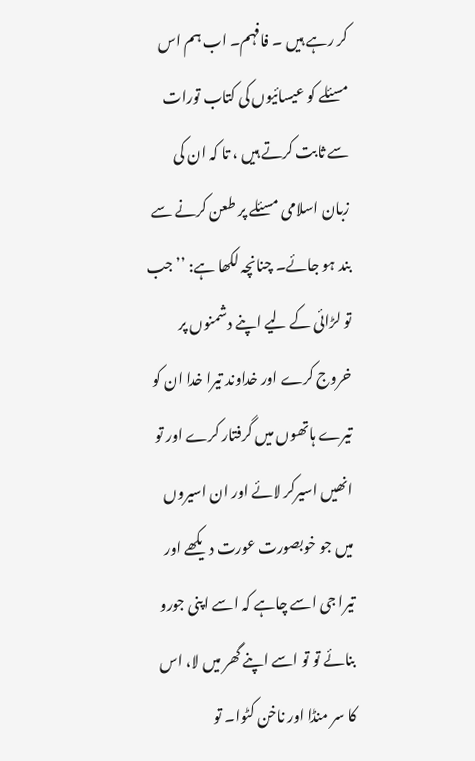کر رہے ہیں ۔ فافہم۔ اب ہم اس مسئلے کو عیسائیوں کی کتاب تورات سے ثابت کرتے ہیں ، تا کہ ان کی زبان اسلامی مسئلے پر طعن کرنے سے بند ہو جائے۔ چنانچہ لکھا ہے: ’’جب تو لڑائی کے لیے اپنے دشمنوں پر خروج کرے اور خداوند تیرا خدا ان کو تیرے ہاتھوں میں گرفتار کرے اور تو انھیں اسیرکر لائے اور ان اسیروں میں جو خوبصورت عورت دیکھے اور تیرا جی اسے چاہے کہ اسے اپنی جورو بنائے تو تو اسے اپنے گھر میں لا، اس کا سر منڈا اور ناخن کٹوا۔ تو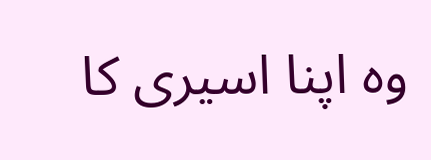وہ اپنا اسیری کا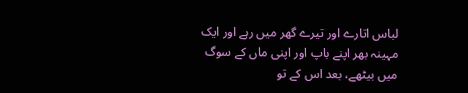لباس اتارے اور تیرے گھر میں رہے اور ایک مہینہ بھر اپنے باپ اور اپنی ماں کے سوگ میں بیٹھے، بعد اس کے تو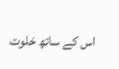اس کے ساتھ خلوت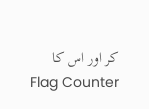کر اور اس کا
Flag Counter